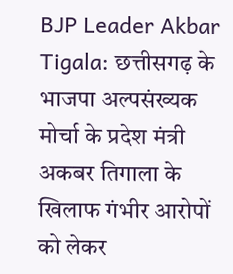BJP Leader Akbar Tigala: छत्तीसगढ़ के भाजपा अल्पसंख्यक मोर्चा के प्रदेश मंत्री अकबर तिगाला के खिलाफ गंभीर आरोपों को लेकर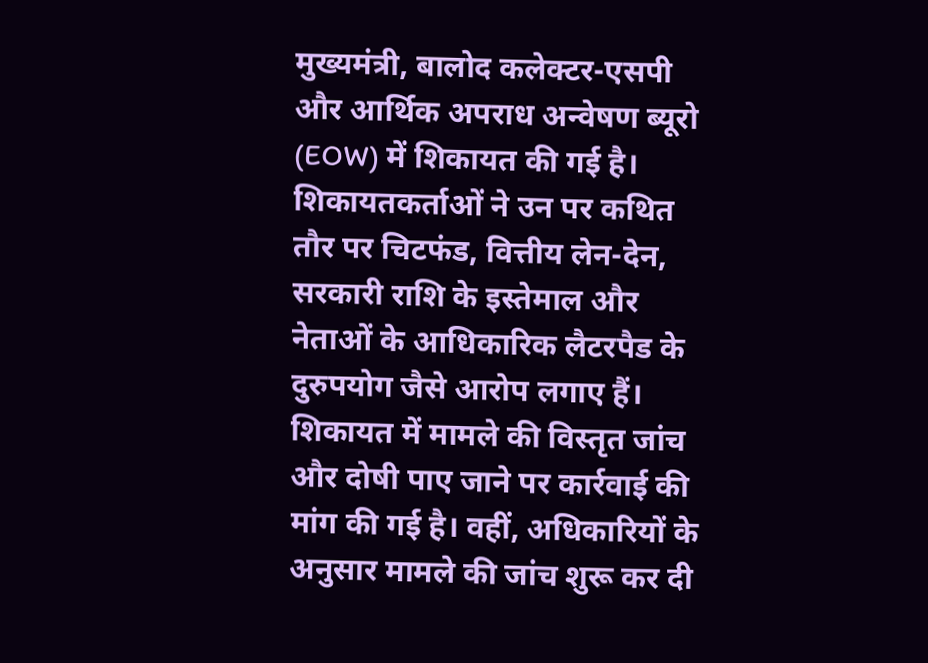मुख्यमंत्री, बालोद कलेक्टर-एसपी और आर्थिक अपराध अन्वेषण ब्यूरो (EOW) में शिकायत की गई है। शिकायतकर्ताओं ने उन पर कथित तौर पर चिटफंड, वित्तीय लेन-देन, सरकारी राशि के इस्तेमाल और नेताओं के आधिकारिक लैटरपैड के दुरुपयोग जैसे आरोप लगाए हैं। शिकायत में मामले की विस्तृत जांच और दोषी पाए जाने पर कार्रवाई की मांग की गई है। वहीं, अधिकारियों के अनुसार मामले की जांच शुरू कर दी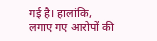गई है। हालांकि, लगाए गए आरोपों की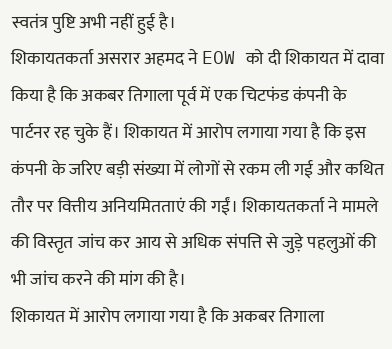स्वतंत्र पुष्टि अभी नहीं हुई है।
शिकायतकर्ता असरार अहमद ने EOW को दी शिकायत में दावा किया है कि अकबर तिगाला पूर्व में एक चिटफंड कंपनी के पार्टनर रह चुके हैं। शिकायत में आरोप लगाया गया है कि इस कंपनी के जरिए बड़ी संख्या में लोगों से रकम ली गई और कथित तौर पर वित्तीय अनियमितताएं की गईं। शिकायतकर्ता ने मामले की विस्तृत जांच कर आय से अधिक संपत्ति से जुड़े पहलुओं की भी जांच करने की मांग की है।
शिकायत में आरोप लगाया गया है कि अकबर तिगाला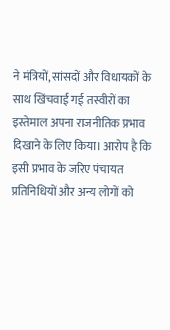ने मंत्रियों, सांसदों और विधायकों के साथ खिंचवाई गई तस्वीरों का इस्तेमाल अपना राजनीतिक प्रभाव दिखाने के लिए किया। आरोप है कि इसी प्रभाव के जरिए पंचायत प्रतिनिधियों और अन्य लोगों को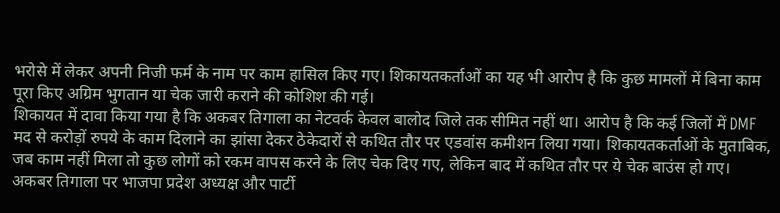भरोसे में लेकर अपनी निजी फर्म के नाम पर काम हासिल किए गए। शिकायतकर्ताओं का यह भी आरोप है कि कुछ मामलों में बिना काम पूरा किए अग्रिम भुगतान या चेक जारी कराने की कोशिश की गई।
शिकायत में दावा किया गया है कि अकबर तिगाला का नेटवर्क केवल बालोद जिले तक सीमित नहीं था। आरोप है कि कई जिलों में DMF मद से करोड़ों रुपये के काम दिलाने का झांसा देकर ठेकेदारों से कथित तौर पर एडवांस कमीशन लिया गया। शिकायतकर्ताओं के मुताबिक, जब काम नहीं मिला तो कुछ लोगों को रकम वापस करने के लिए चेक दिए गए, लेकिन बाद में कथित तौर पर ये चेक बाउंस हो गए।
अकबर तिगाला पर भाजपा प्रदेश अध्यक्ष और पार्टी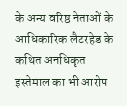के अन्य वरिष्ठ नेताओं के आधिकारिक लैटरहेड के कथित अनधिकृत इस्तेमाल का भी आरोप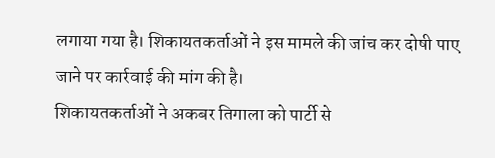लगाया गया है। शिकायतकर्ताओं ने इस मामले की जांच कर दोषी पाए जाने पर कार्रवाई की मांग की है।
शिकायतकर्ताओं ने अकबर तिगाला को पार्टी से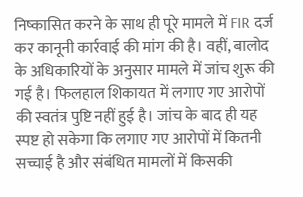निष्कासित करने के साथ ही पूरे मामले में FIR दर्ज कर कानूनी कार्रवाई की मांग की है। वहीं, बालोद के अधिकारियों के अनुसार मामले में जांच शुरू की गई है। फिलहाल शिकायत में लगाए गए आरोपों की स्वतंत्र पुष्टि नहीं हुई है। जांच के बाद ही यह स्पष्ट हो सकेगा कि लगाए गए आरोपों में कितनी सच्चाई है और संबंधित मामलों में किसकी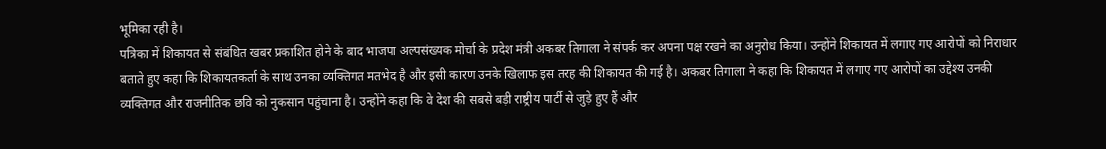भूमिका रही है।
पत्रिका में शिकायत से संबंधित खबर प्रकाशित होने के बाद भाजपा अल्पसंख्यक मोर्चा के प्रदेश मंत्री अकबर तिगाला ने संपर्क कर अपना पक्ष रखने का अनुरोध किया। उन्होंने शिकायत में लगाए गए आरोपों को निराधार बताते हुए कहा कि शिकायतकर्ता के साथ उनका व्यक्तिगत मतभेद है और इसी कारण उनके खिलाफ इस तरह की शिकायत की गई है। अकबर तिगाला ने कहा कि शिकायत में लगाए गए आरोपों का उद्देश्य उनकी व्यक्तिगत और राजनीतिक छवि को नुकसान पहुंचाना है। उन्होंने कहा कि वे देश की सबसे बड़ी राष्ट्रीय पार्टी से जुड़े हुए हैं और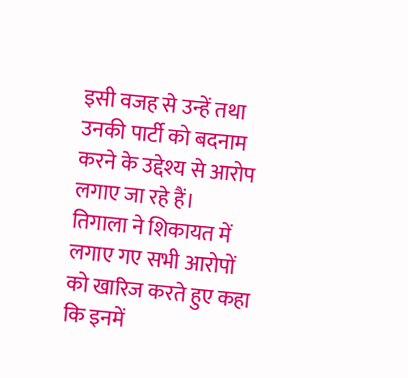इसी वजह से उन्हें तथा उनकी पार्टी को बदनाम करने के उद्देश्य से आरोप लगाए जा रहे हैं।
तिगाला ने शिकायत में लगाए गए सभी आरोपों को खारिज करते हुए कहा कि इनमें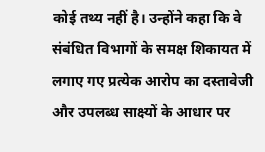कोई तथ्य नहीं है। उन्होंने कहा कि वे संबंधित विभागों के समक्ष शिकायत में लगाए गए प्रत्येक आरोप का दस्तावेजी और उपलब्ध साक्ष्यों के आधार पर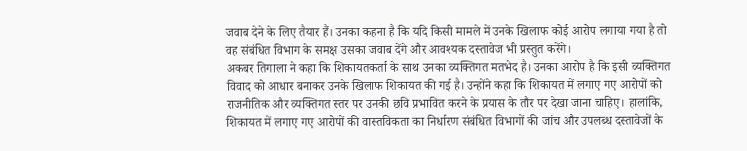जवाब देने के लिए तैयार हैं। उनका कहना है कि यदि किसी मामले में उनके खिलाफ कोई आरोप लगाया गया है तो वह संबंधित विभाग के समक्ष उसका जवाब देंगे और आवश्यक दस्तावेज भी प्रस्तुत करेंगे।
अकबर तिगाला ने कहा कि शिकायतकर्ता के साथ उनका व्यक्तिगत मतभेद है। उनका आरोप है कि इसी व्यक्तिगत विवाद को आधार बनाकर उनके खिलाफ शिकायत की गई है। उन्होंने कहा कि शिकायत में लगाए गए आरोपों को राजनीतिक और व्यक्तिगत स्तर पर उनकी छवि प्रभावित करने के प्रयास के तौर पर देखा जाना चाहिए। हालांकि, शिकायत में लगाए गए आरोपों की वास्तविकता का निर्धारण संबंधित विभागों की जांच और उपलब्ध दस्तावेजों के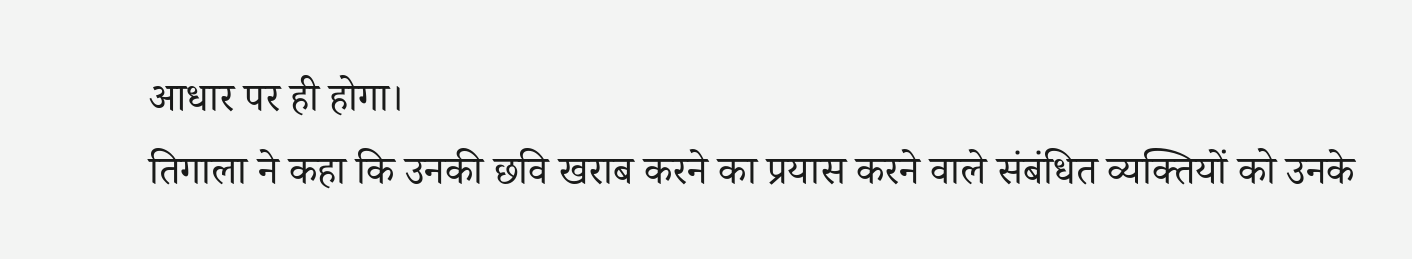आधार पर ही होगा।
तिगाला ने कहा कि उनकी छवि खराब करने का प्रयास करने वाले संबंधित व्यक्तियों को उनके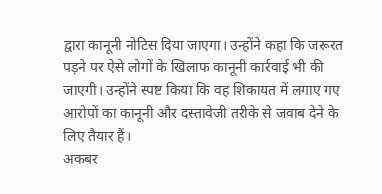द्वारा कानूनी नोटिस दिया जाएगा। उन्होंने कहा कि जरूरत पड़ने पर ऐसे लोगों के खिलाफ कानूनी कार्रवाई भी की जाएगी। उन्होंने स्पष्ट किया कि वह शिकायत में लगाए गए आरोपों का कानूनी और दस्तावेजी तरीके से जवाब देने के लिए तैयार हैं।
अकबर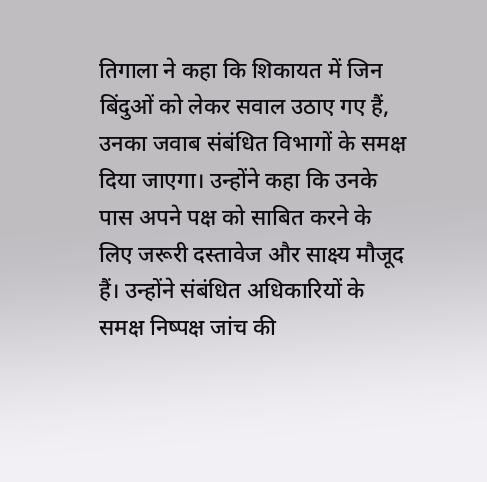तिगाला ने कहा कि शिकायत में जिन बिंदुओं को लेकर सवाल उठाए गए हैं, उनका जवाब संबंधित विभागों के समक्ष दिया जाएगा। उन्होंने कहा कि उनके पास अपने पक्ष को साबित करने के लिए जरूरी दस्तावेज और साक्ष्य मौजूद हैं। उन्होंने संबंधित अधिकारियों के समक्ष निष्पक्ष जांच की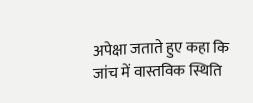अपेक्षा जताते हुए कहा कि जांच में वास्तविक स्थिति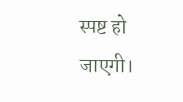स्पष्ट हो जाएगी।